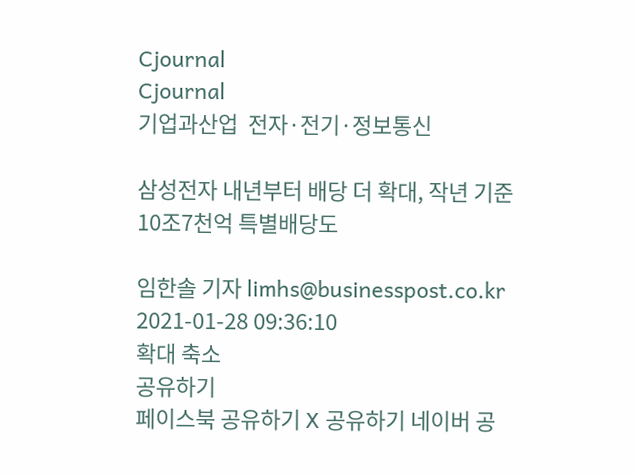Cjournal
Cjournal
기업과산업  전자·전기·정보통신

삼성전자 내년부터 배당 더 확대, 작년 기준 10조7천억 특별배당도

임한솔 기자 limhs@businesspost.co.kr 2021-01-28 09:36:10
확대 축소
공유하기
페이스북 공유하기 X 공유하기 네이버 공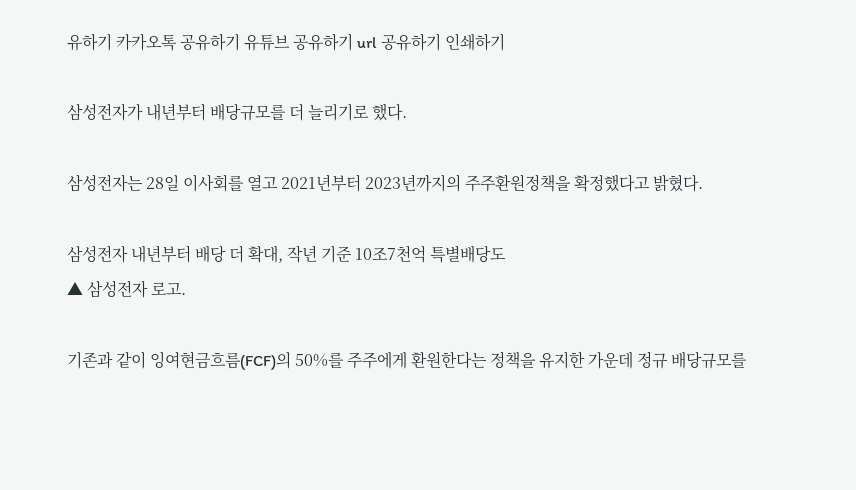유하기 카카오톡 공유하기 유튜브 공유하기 url 공유하기 인쇄하기

삼성전자가 내년부터 배당규모를 더 늘리기로 했다.

삼성전자는 28일 이사회를 열고 2021년부터 2023년까지의 주주환원정책을 확정했다고 밝혔다.

삼성전자 내년부터 배당 더 확대, 작년 기준 10조7천억 특별배당도
▲ 삼성전자 로고.

기존과 같이 잉여현금흐름(FCF)의 50%를 주주에게 환원한다는 정책을 유지한 가운데 정규 배당규모를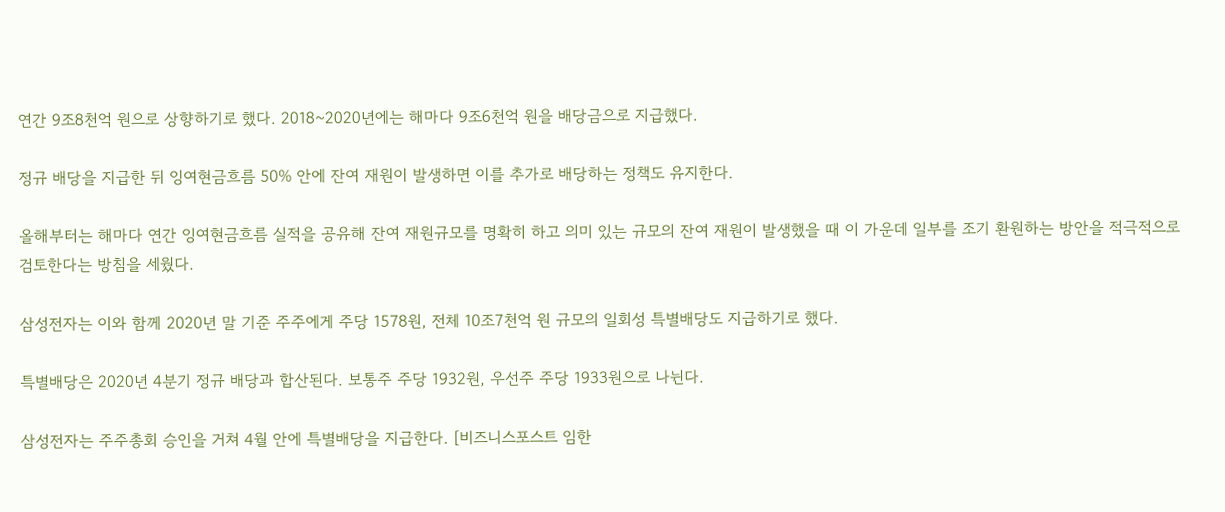연간 9조8천억 원으로 상향하기로 했다. 2018~2020년에는 해마다 9조6천억 원을 배당금으로 지급했다.

정규 배당을 지급한 뒤 잉여현금흐름 50% 안에 잔여 재원이 발생하면 이를 추가로 배당하는 정책도 유지한다.

올해부터는 해마다 연간 잉여현금흐름 실적을 공유해 잔여 재원규모를 명확히 하고 의미 있는 규모의 잔여 재원이 발생했을 때 이 가운데 일부를 조기 환원하는 방안을 적극적으로 검토한다는 방침을 세웠다.

삼성전자는 이와 함께 2020년 말 기준 주주에게 주당 1578원, 전체 10조7천억 원 규모의 일회성 특별배당도 지급하기로 했다.

특별배당은 2020년 4분기 정규 배당과 합산된다. 보통주 주당 1932원, 우선주 주당 1933원으로 나뉜다.

삼성전자는 주주총회 승인을 거쳐 4월 안에 특별배당을 지급한다. [비즈니스포스트 임한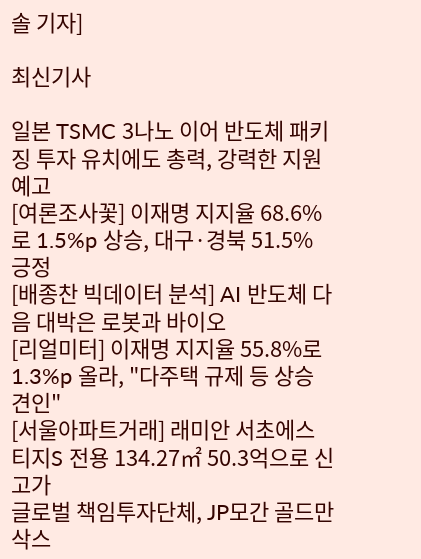솔 기자]

최신기사

일본 TSMC 3나노 이어 반도체 패키징 투자 유치에도 총력, 강력한 지원 예고
[여론조사꽃] 이재명 지지율 68.6%로 1.5%p 상승, 대구·경북 51.5% 긍정
[배종찬 빅데이터 분석] AI 반도체 다음 대박은 로봇과 바이오
[리얼미터] 이재명 지지율 55.8%로 1.3%p 올라, "다주택 규제 등 상승 견인"
[서울아파트거래] 래미안 서초에스티지S 전용 134.27㎡ 50.3억으로 신고가
글로벌 책임투자단체, JP모간 골드만삭스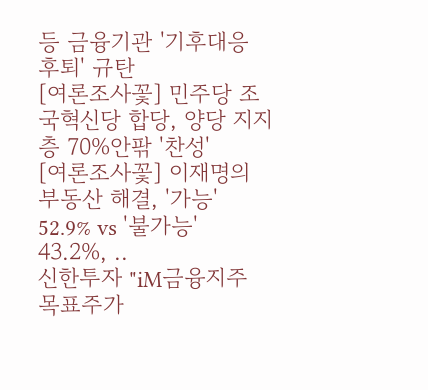등 금융기관 '기후대응 후퇴' 규탄
[여론조사꽃] 민주당 조국혁신당 합당, 양당 지지층 70%안팎 '찬성'
[여론조사꽃] 이재명의 부동산 해결, '가능' 52.9% vs '불가능' 43.2%, ..
신한투자 "iM금융지주 목표주가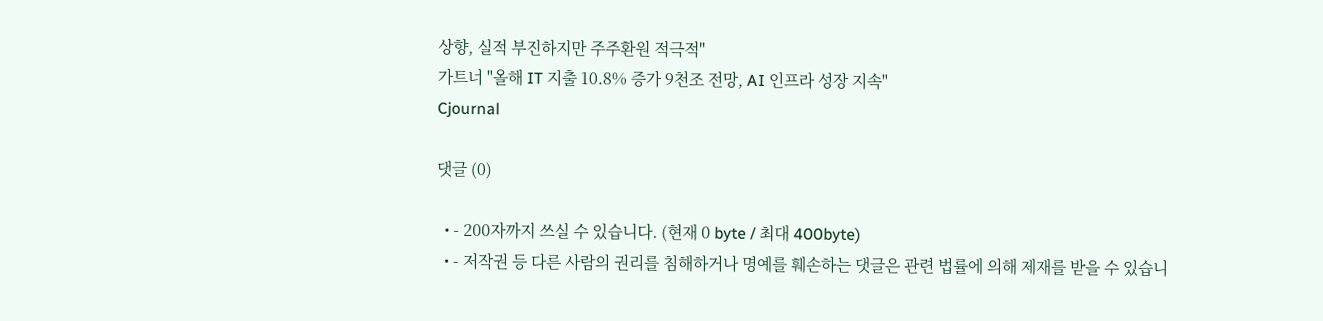상향, 실적 부진하지만 주주환원 적극적"
가트너 "올해 IT 지출 10.8% 증가 9천조 전망, AI 인프라 성장 지속"
Cjournal

댓글 (0)

  • - 200자까지 쓰실 수 있습니다. (현재 0 byte / 최대 400byte)
  • - 저작권 등 다른 사람의 권리를 침해하거나 명예를 훼손하는 댓글은 관련 법률에 의해 제재를 받을 수 있습니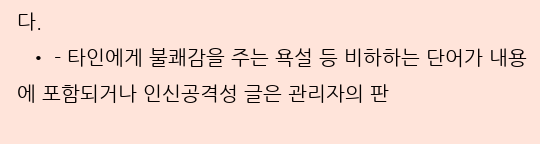다.
  • - 타인에게 불쾌감을 주는 욕설 등 비하하는 단어가 내용에 포함되거나 인신공격성 글은 관리자의 판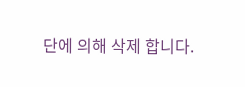단에 의해 삭제 합니다.